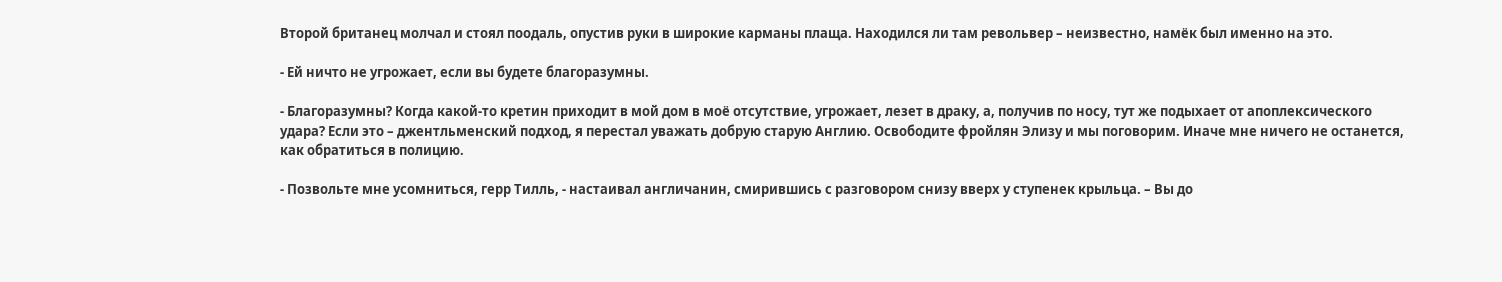Второй британец молчал и стоял поодаль, опустив руки в широкие карманы плаща. Находился ли там револьвер – неизвестно, намёк был именно на это.

- Ей ничто не угрожает, если вы будете благоразумны.

- Благоразумны? Когда какой-то кретин приходит в мой дом в моё отсутствие, угрожает, лезет в драку, а, получив по носу, тут же подыхает от апоплексического удара? Если это – джентльменский подход, я перестал уважать добрую старую Англию. Освободите фройлян Элизу и мы поговорим. Иначе мне ничего не останется, как обратиться в полицию.

- Позвольте мне усомниться, герр Тилль, - настаивал англичанин, смирившись с разговором снизу вверх у ступенек крыльца. – Вы до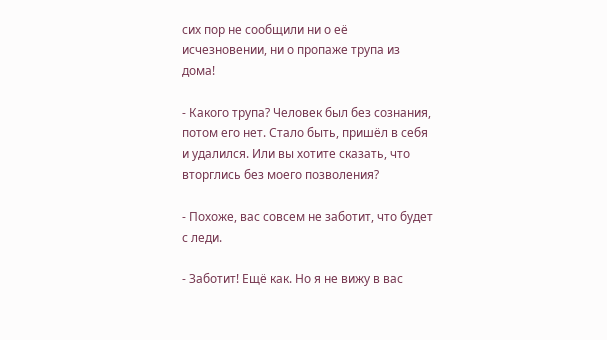сих пор не сообщили ни о её исчезновении, ни о пропаже трупа из дома!

- Какого трупа? Человек был без сознания, потом его нет. Стало быть, пришёл в себя и удалился. Или вы хотите сказать, что вторглись без моего позволения?

- Похоже, вас совсем не заботит, что будет с леди.

- Заботит! Ещё как. Но я не вижу в вас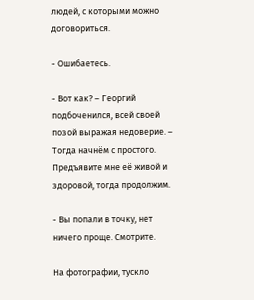людей, с которыми можно договориться.

- Ошибаетесь.

- Вот как? – Георгий подбоченился, всей своей позой выражая недоверие. – Тогда начнём с простого. Предъявите мне её живой и здоровой, тогда продолжим.

- Вы попали в точку, нет ничего проще. Смотрите.

На фотографии, тускло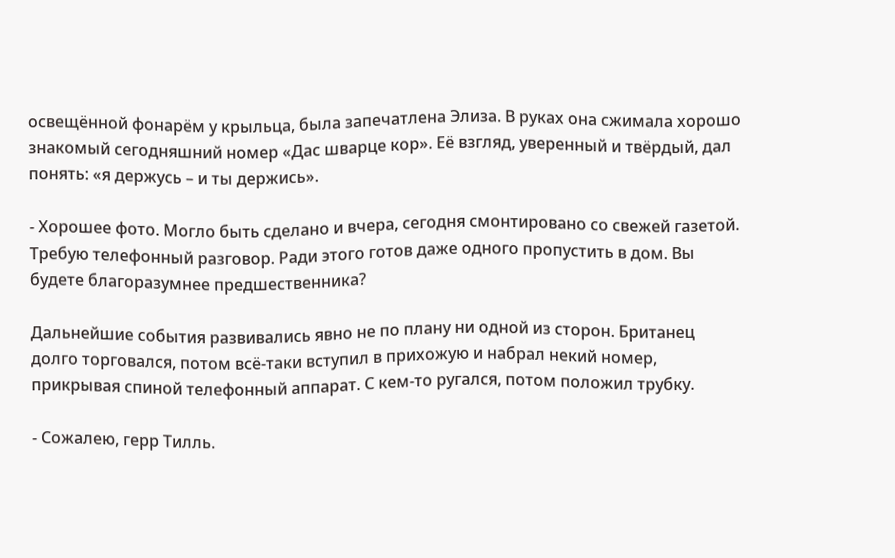освещённой фонарём у крыльца, была запечатлена Элиза. В руках она сжимала хорошо знакомый сегодняшний номер «Дас шварце кор». Её взгляд, уверенный и твёрдый, дал понять: «я держусь – и ты держись».

- Хорошее фото. Могло быть сделано и вчера, сегодня смонтировано со свежей газетой. Требую телефонный разговор. Ради этого готов даже одного пропустить в дом. Вы будете благоразумнее предшественника?

Дальнейшие события развивались явно не по плану ни одной из сторон. Британец долго торговался, потом всё-таки вступил в прихожую и набрал некий номер, прикрывая спиной телефонный аппарат. С кем-то ругался, потом положил трубку.

- Сожалею, герр Тилль.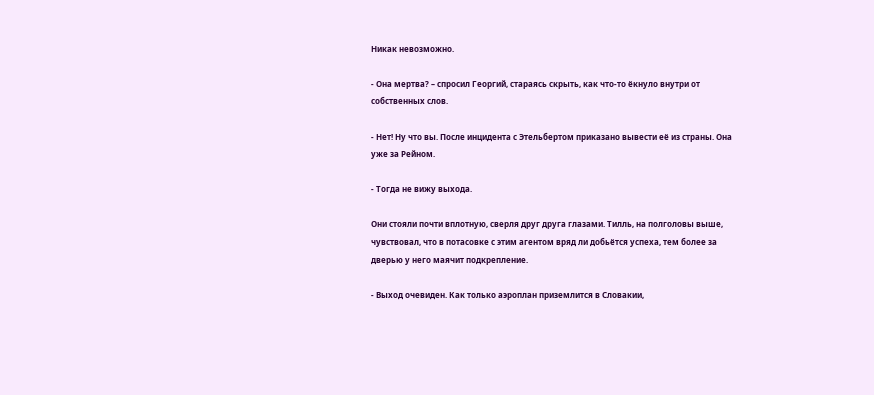Никак невозможно.

- Она мертва? – спросил Георгий, стараясь скрыть, как что-то ёкнуло внутри от собственных слов.

- Нет! Ну что вы. После инцидента с Этельбертом приказано вывести её из страны. Она уже за Рейном.

- Тогда не вижу выхода.

Они стояли почти вплотную, сверля друг друга глазами. Тилль, на полголовы выше, чувствовал, что в потасовке с этим агентом вряд ли добьётся успеха, тем более за дверью у него маячит подкрепление.

- Выход очевиден. Как только аэроплан приземлится в Словакии,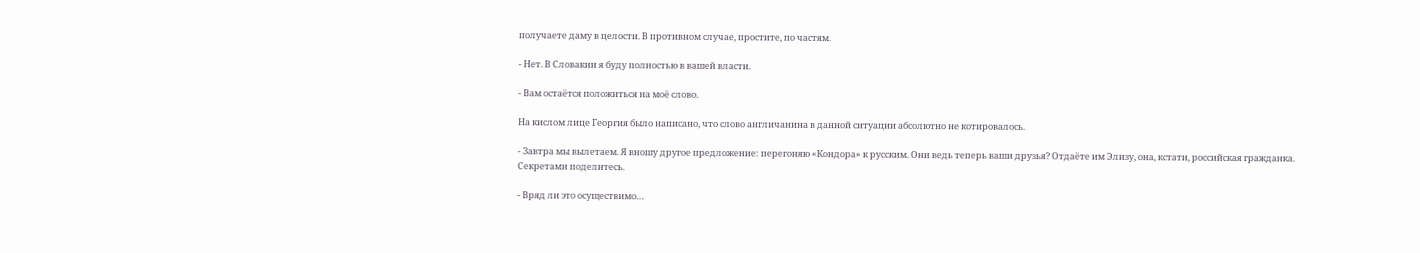получаете даму в целости. В противном случае, простите, по частям.

- Нет. В Словакии я буду полностью в вашей власти.

- Вам остаётся положиться на моё слово.

На кислом лице Георгия было написано, что слово англичанина в данной ситуации абсолютно не котировалось.

- Завтра мы вылетаем. Я вношу другое предложение: перегоняю «Кондора» к русским. Они ведь теперь ваши друзья? Отдаёте им Элизу, она, кстати, российская гражданка. Секретами поделитесь.

- Вряд ли это осуществимо…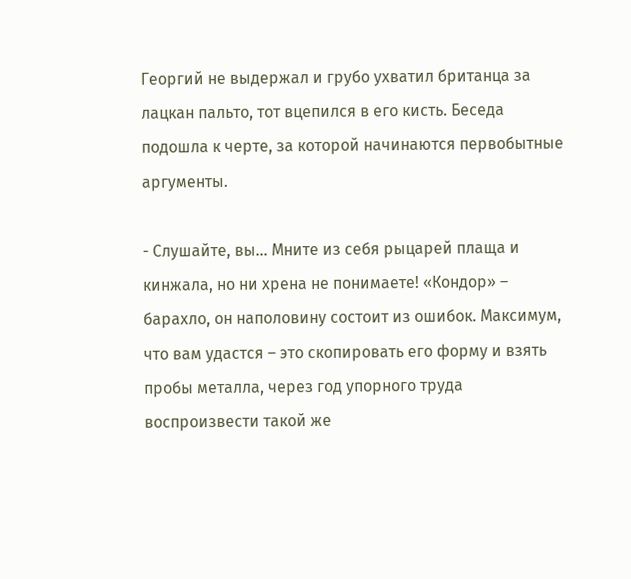Георгий не выдержал и грубо ухватил британца за лацкан пальто, тот вцепился в его кисть. Беседа подошла к черте, за которой начинаются первобытные аргументы.

- Слушайте, вы… Мните из себя рыцарей плаща и кинжала, но ни хрена не понимаете! «Кондор» – барахло, он наполовину состоит из ошибок. Максимум, что вам удастся – это скопировать его форму и взять пробы металла, через год упорного труда воспроизвести такой же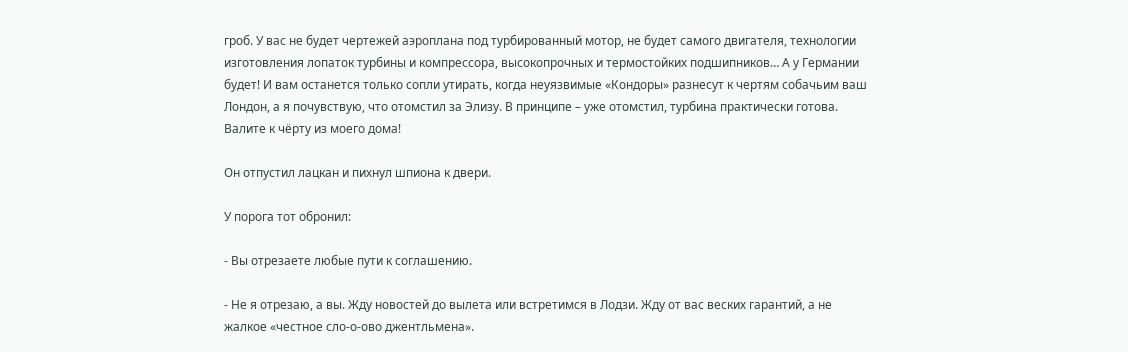гроб. У вас не будет чертежей аэроплана под турбированный мотор, не будет самого двигателя, технологии изготовления лопаток турбины и компрессора, высокопрочных и термостойких подшипников… А у Германии будет! И вам останется только сопли утирать, когда неуязвимые «Кондоры» разнесут к чертям собачьим ваш Лондон, а я почувствую, что отомстил за Элизу. В принципе – уже отомстил, турбина практически готова. Валите к чёрту из моего дома!

Он отпустил лацкан и пихнул шпиона к двери.

У порога тот обронил:

- Вы отрезаете любые пути к соглашению.

- Не я отрезаю, а вы. Жду новостей до вылета или встретимся в Лодзи. Жду от вас веских гарантий, а не жалкое «честное сло-о-ово джентльмена».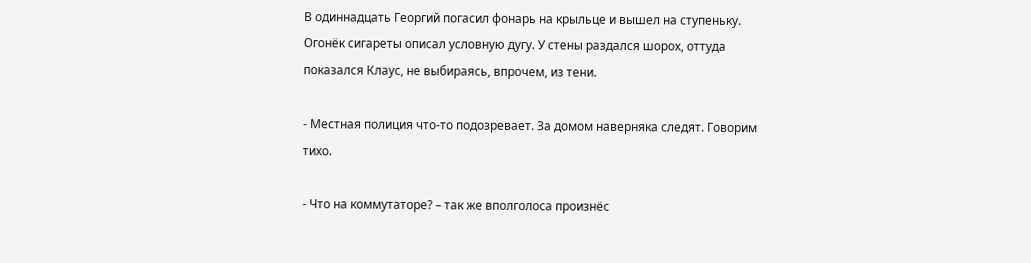В одиннадцать Георгий погасил фонарь на крыльце и вышел на ступеньку. Огонёк сигареты описал условную дугу. У стены раздался шорох, оттуда показался Клаус, не выбираясь, впрочем, из тени.

- Местная полиция что-то подозревает. За домом наверняка следят. Говорим тихо.

- Что на коммутаторе? – так же вполголоса произнёс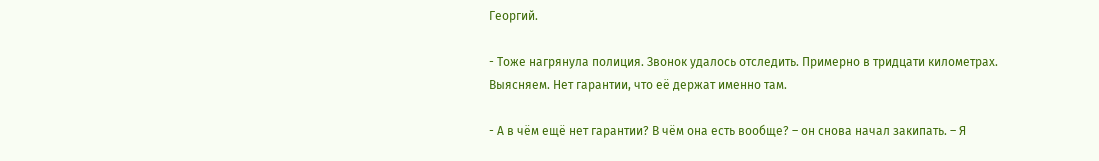Георгий.

- Тоже нагрянула полиция. Звонок удалось отследить. Примерно в тридцати километрах. Выясняем. Нет гарантии, что её держат именно там.

- А в чём ещё нет гарантии? В чём она есть вообще? – он снова начал закипать. – Я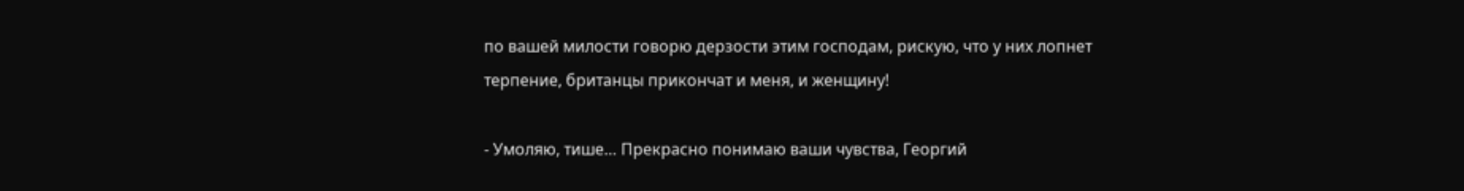по вашей милости говорю дерзости этим господам, рискую, что у них лопнет терпение, британцы прикончат и меня, и женщину!

- Умоляю, тише… Прекрасно понимаю ваши чувства, Георгий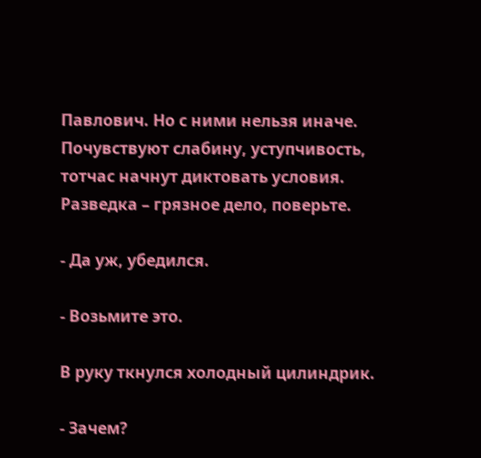Павлович. Но с ними нельзя иначе. Почувствуют слабину, уступчивость, тотчас начнут диктовать условия. Разведка – грязное дело, поверьте.

- Да уж, убедился.

- Возьмите это.

В руку ткнулся холодный цилиндрик.

- Зачем?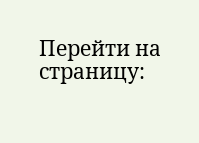Перейти на страницу: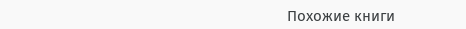Похожие книги